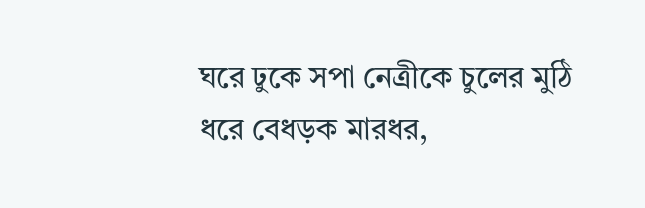ঘরে ঢুকে সপা নেত্রীকে চুলের মুঠি ধরে বেধড়ক মারধর,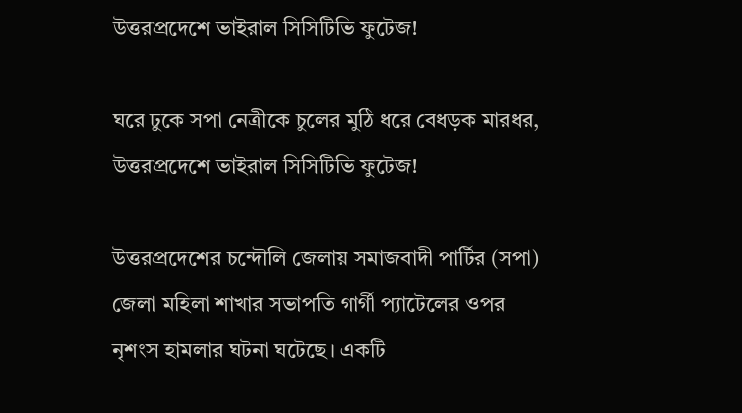উত্তরপ্রদেশে ভাইরাল সিসিটিভি ফুটেজ!

ঘরে ঢুকে সপা নেত্রীকে চুলের মুঠি ধরে বেধড়ক মারধর, উত্তরপ্রদেশে ভাইরাল সিসিটিভি ফুটেজ!

উত্তরপ্রদেশের চন্দৌলি জেলায় সমাজবাদী পার্টির (সপা) জেলা মহিলা শাখার সভাপতি গার্গী প্যাটেলের ওপর নৃশংস হামলার ঘটনা ঘটেছে। একটি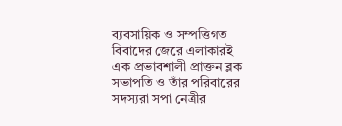ব্যবসায়িক ও সম্পত্তিগত বিবাদের জেরে এলাকারই এক প্রভাবশালী প্রাক্তন ব্লক সভাপতি ও তাঁর পরিবারের সদস্যরা সপা নেত্রীর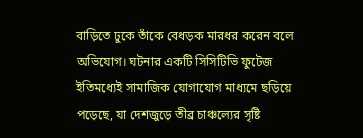বাড়িতে ঢুকে তাঁকে বেধড়ক মারধর করেন বলে অভিযোগ। ঘটনার একটি সিসিটিভি ফুটেজ ইতিমধ্যেই সামাজিক যোগাযোগ মাধ্যমে ছড়িয়ে পড়েছে, যা দেশজুড়ে তীব্র চাঞ্চল্যের সৃষ্টি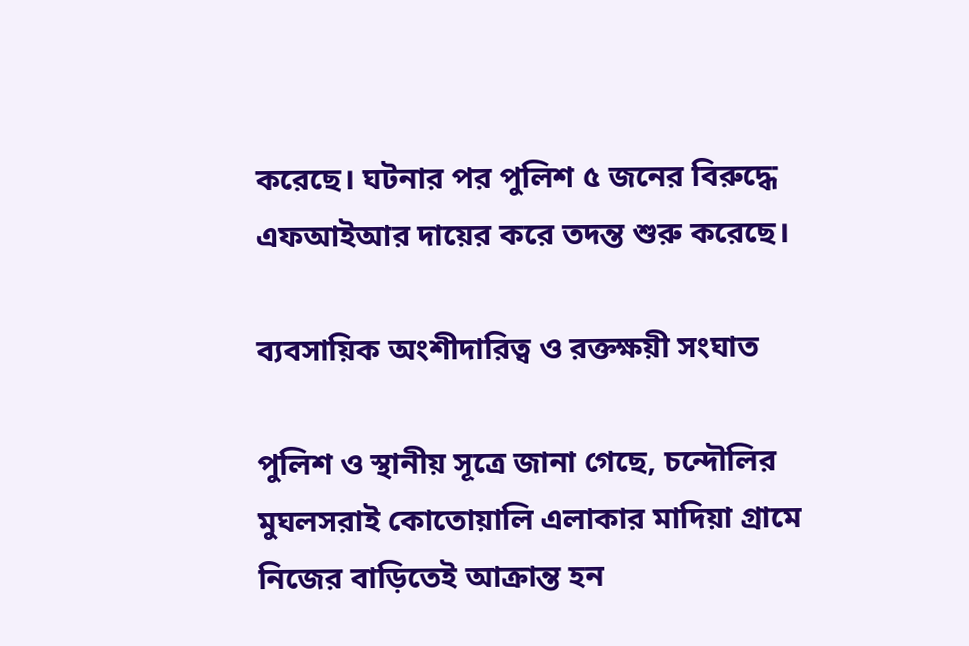করেছে। ঘটনার পর পুলিশ ৫ জনের বিরুদ্ধে এফআইআর দায়ের করে তদন্ত শুরু করেছে।

ব্যবসায়িক অংশীদারিত্ব ও রক্তক্ষয়ী সংঘাত

পুলিশ ও স্থানীয় সূত্রে জানা গেছে, চন্দৌলির মুঘলসরাই কোতোয়ালি এলাকার মাদিয়া গ্রামে নিজের বাড়িতেই আক্রান্ত হন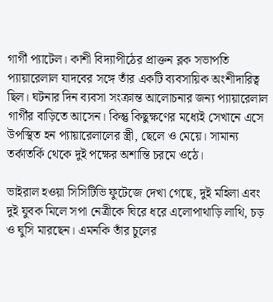গার্গী প্যাটেল। কাশী বিদ্যাপীঠের প্রাক্তন ব্লক সভাপতি প্যায়ারেলাল যাদবের সঙ্গে তাঁর একটি ব্যবসায়িক অংশীদারিত্ব ছিল। ঘটনার দিন ব্যবসা সংক্রান্ত আলোচনার জন্য প্যায়ারেলাল গার্গীর বাড়িতে আসেন। কিন্তু কিছুক্ষণের মধ্যেই সেখানে এসে উপস্থিত হন প্যায়ারেলালের স্ত্রী, ছেলে ও মেয়ে। সামান্য তর্কাতর্কি থেকে দুই পক্ষের অশান্তি চরমে ওঠে।

ভাইরাল হওয়া সিসিটিভি ফুটেজে দেখা গেছে, দুই মহিলা এবং দুই যুবক মিলে সপা নেত্রীকে ঘিরে ধরে এলোপাথাড়ি লাথি, চড় ও ঘুসি মারছেন। এমনকি তাঁর চুলের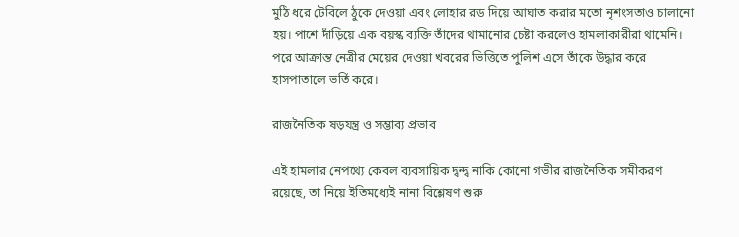মুঠি ধরে টেবিলে ঠুকে দেওয়া এবং লোহার রড দিয়ে আঘাত করার মতো নৃশংসতাও চালানো হয়। পাশে দাঁড়িয়ে এক বয়স্ক ব্যক্তি তাঁদের থামানোর চেষ্টা করলেও হামলাকারীরা থামেনি। পরে আক্রান্ত নেত্রীর মেয়ের দেওয়া খবরের ভিত্তিতে পুলিশ এসে তাঁকে উদ্ধার করে হাসপাতালে ভর্তি করে।

রাজনৈতিক ষড়যন্ত্র ও সম্ভাব্য প্রভাব

এই হামলার নেপথ্যে কেবল ব্যবসায়িক দ্বন্দ্ব নাকি কোনো গভীর রাজনৈতিক সমীকরণ রয়েছে, তা নিয়ে ইতিমধ্যেই নানা বিশ্লেষণ শুরু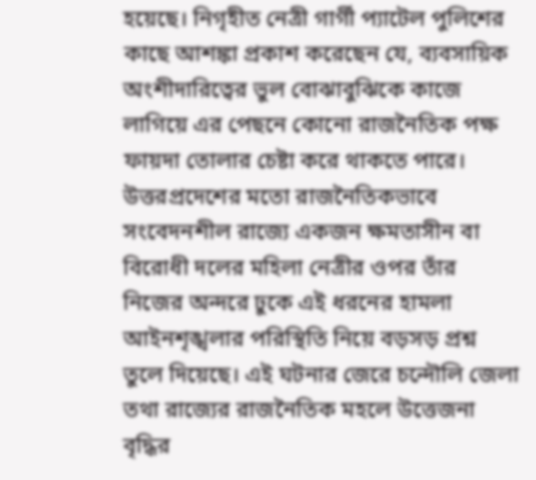হয়েছে। নিগৃহীত নেত্রী গার্গী প্যাটেল পুলিশের কাছে আশঙ্কা প্রকাশ করেছেন যে, ব্যবসায়িক অংশীদারিত্বের ভুল বোঝাবুঝিকে কাজে লাগিয়ে এর পেছনে কোনো রাজনৈতিক পক্ষ ফায়দা তোলার চেষ্টা করে থাকতে পারে। উত্তরপ্রদেশের মতো রাজনৈতিকভাবে সংবেদনশীল রাজ্যে একজন ক্ষমতাসীন বা বিরোধী দলের মহিলা নেত্রীর ওপর তাঁর নিজের অন্দরে ঢুকে এই ধরনের হামলা আইনশৃঙ্খলার পরিস্থিতি নিয়ে বড়সড় প্রশ্ন তুলে দিয়েছে। এই ঘটনার জেরে চন্দৌলি জেলা তথা রাজ্যের রাজনৈতিক মহলে উত্তেজনা বৃদ্ধির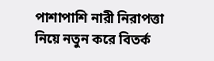পাশাপাশি নারী নিরাপত্তা নিয়ে নতুন করে বিতর্ক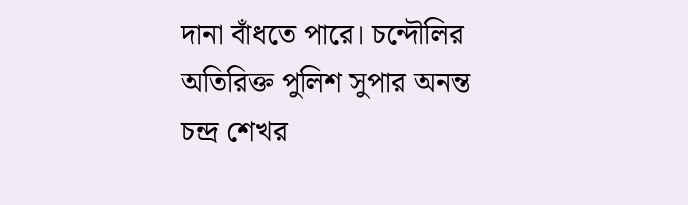দানা বাঁধতে পারে। চন্দৌলির অতিরিক্ত পুলিশ সুপার অনন্ত চন্দ্র শেখর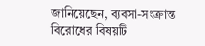জানিয়েছেন, ব্যবসা-সংক্রান্ত বিরোধের বিষয়টি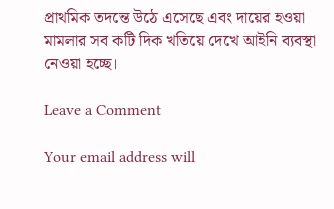প্রাথমিক তদন্তে উঠে এসেছে এবং দায়ের হওয়া মামলার সব কটি দিক খতিয়ে দেখে আইনি ব্যবস্থা নেওয়া হচ্ছে।

Leave a Comment

Your email address will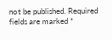not be published. Required fields are marked *